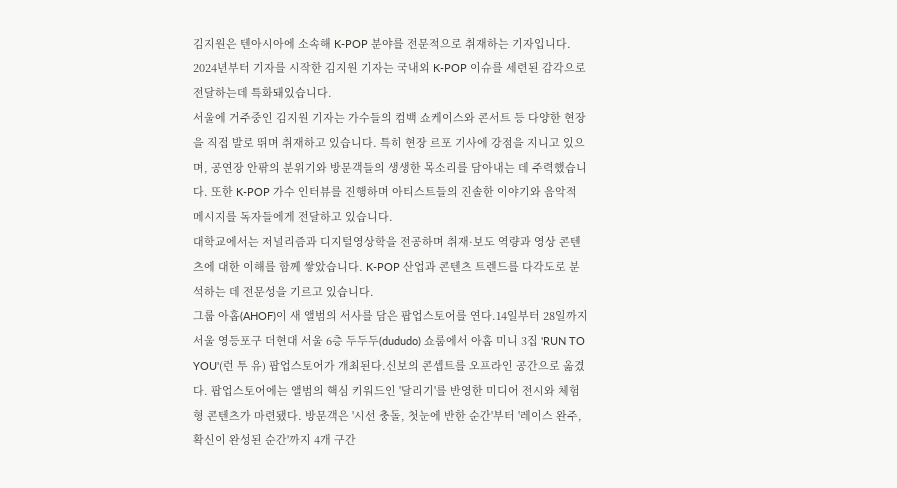김지원은 텐아시아에 소속해 K-POP 분야를 전문적으로 취재하는 기자입니다. 2024년부터 기자를 시작한 김지원 기자는 국내외 K-POP 이슈를 세련된 감각으로 전달하는데 특화돼있습니다.
서울에 거주중인 김지원 기자는 가수들의 컴백 쇼케이스와 콘서트 등 다양한 현장을 직접 발로 뛰며 취재하고 있습니다. 특히 현장 르포 기사에 강점을 지니고 있으며, 공연장 안팎의 분위기와 방문객들의 생생한 목소리를 담아내는 데 주력했습니다. 또한 K-POP 가수 인터뷰를 진행하며 아티스트들의 진솔한 이야기와 음악적 메시지를 독자들에게 전달하고 있습니다.
대학교에서는 저널리즘과 디지털영상학을 전공하며 취재·보도 역량과 영상 콘텐츠에 대한 이해를 함께 쌓았습니다. K-POP 산업과 콘텐츠 트렌드를 다각도로 분석하는 데 전문성을 기르고 있습니다.
그룹 아홉(AHOF)이 새 앨범의 서사를 담은 팝업스토어를 연다.14일부터 28일까지 서울 영등포구 더현대 서울 6층 두두두(dududo) 쇼룸에서 아홉 미니 3집 'RUN TO YOU'(런 투 유) 팝업스토어가 개최된다.신보의 콘셉트를 오프라인 공간으로 옮겼다. 팝업스토어에는 앨범의 핵심 키워드인 '달리기'를 반영한 미디어 전시와 체험형 콘텐츠가 마련됐다. 방문객은 '시선 충돌, 첫눈에 반한 순간'부터 '레이스 완주, 확신이 완성된 순간'까지 4개 구간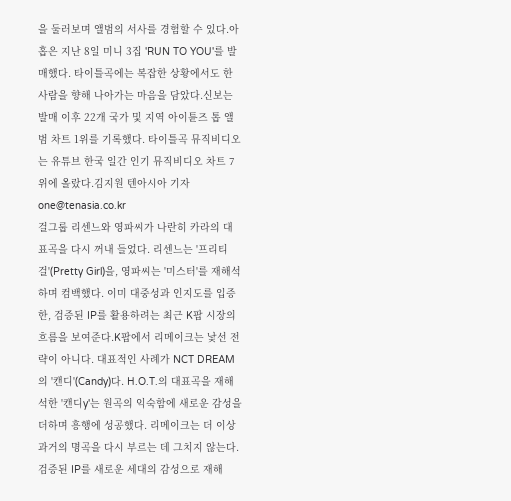을 둘러보며 앨범의 서사를 경험할 수 있다.아홉은 지난 8일 미니 3집 'RUN TO YOU'를 발매했다. 타이틀곡에는 복잡한 상황에서도 한 사람을 향해 나아가는 마음을 담았다.신보는 발매 이후 22개 국가 및 지역 아이튠즈 톱 앨범 차트 1위를 기록했다. 타이틀곡 뮤직비디오는 유튜브 한국 일간 인기 뮤직비디오 차트 7위에 올랐다.김지원 텐아시아 기자 one@tenasia.co.kr
걸그룹 리센느와 영파씨가 나란히 카라의 대표곡을 다시 꺼내 들었다. 리센느는 '프리티 걸'(Pretty Girl)을, 영파씨는 '미스터'를 재해석하며 컴백했다. 이미 대중성과 인지도를 입증한, 검증된 IP를 활용하려는 최근 K팝 시장의 흐름을 보여준다.K팝에서 리메이크는 낯선 전략이 아니다. 대표적인 사례가 NCT DREAM의 '캔디'(Candy)다. H.O.T.의 대표곡을 재해석한 '캔디y'는 원곡의 익숙함에 새로운 감성을 더하며 흥행에 성공했다. 리메이크는 더 이상 과거의 명곡을 다시 부르는 데 그치지 않는다. 검증된 IP를 새로운 세대의 감성으로 재해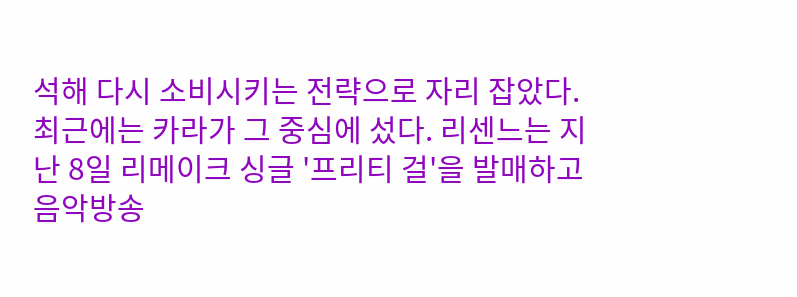석해 다시 소비시키는 전략으로 자리 잡았다.최근에는 카라가 그 중심에 섰다. 리센느는 지난 8일 리메이크 싱글 '프리티 걸'을 발매하고 음악방송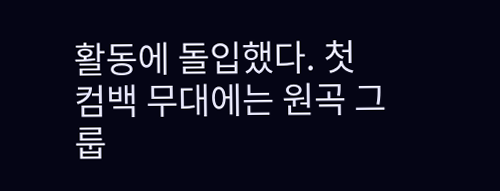활동에 돌입했다. 첫 컴백 무대에는 원곡 그룹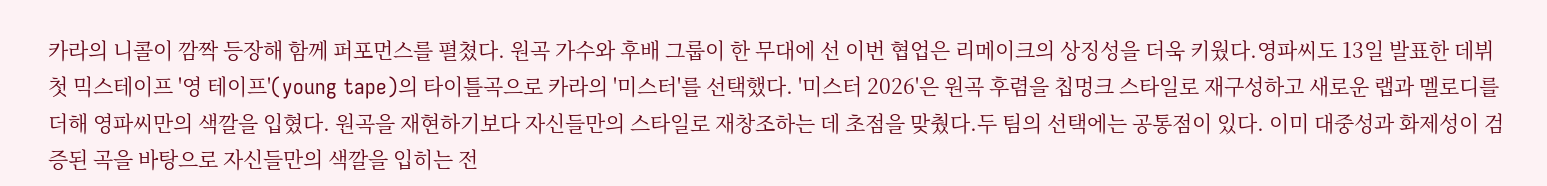카라의 니콜이 깜짝 등장해 함께 퍼포먼스를 펼쳤다. 원곡 가수와 후배 그룹이 한 무대에 선 이번 협업은 리메이크의 상징성을 더욱 키웠다.영파씨도 13일 발표한 데뷔 첫 믹스테이프 '영 테이프'(young tape)의 타이틀곡으로 카라의 '미스터'를 선택했다. '미스터 2026'은 원곡 후렴을 칩멍크 스타일로 재구성하고 새로운 랩과 멜로디를 더해 영파씨만의 색깔을 입혔다. 원곡을 재현하기보다 자신들만의 스타일로 재창조하는 데 초점을 맞췄다.두 팀의 선택에는 공통점이 있다. 이미 대중성과 화제성이 검증된 곡을 바탕으로 자신들만의 색깔을 입히는 전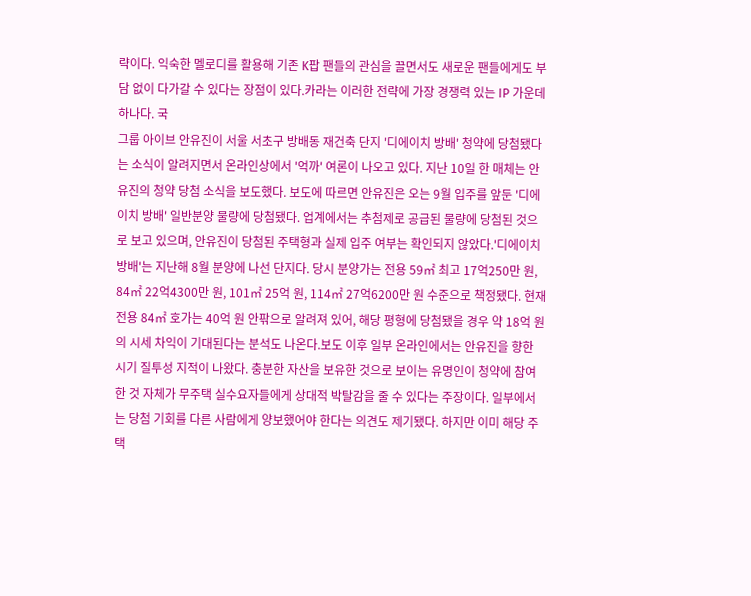략이다. 익숙한 멜로디를 활용해 기존 K팝 팬들의 관심을 끌면서도 새로운 팬들에게도 부담 없이 다가갈 수 있다는 장점이 있다.카라는 이러한 전략에 가장 경쟁력 있는 IP 가운데 하나다. 국
그룹 아이브 안유진이 서울 서초구 방배동 재건축 단지 '디에이치 방배' 청약에 당첨됐다는 소식이 알려지면서 온라인상에서 '억까' 여론이 나오고 있다. 지난 10일 한 매체는 안유진의 청약 당첨 소식을 보도했다. 보도에 따르면 안유진은 오는 9월 입주를 앞둔 '디에이치 방배' 일반분양 물량에 당첨됐다. 업계에서는 추첨제로 공급된 물량에 당첨된 것으로 보고 있으며, 안유진이 당첨된 주택형과 실제 입주 여부는 확인되지 않았다.'디에이치 방배'는 지난해 8월 분양에 나선 단지다. 당시 분양가는 전용 59㎡ 최고 17억250만 원, 84㎡ 22억4300만 원, 101㎡ 25억 원, 114㎡ 27억6200만 원 수준으로 책정됐다. 현재 전용 84㎡ 호가는 40억 원 안팎으로 알려져 있어, 해당 평형에 당첨됐을 경우 약 18억 원의 시세 차익이 기대된다는 분석도 나온다.보도 이후 일부 온라인에서는 안유진을 향한 시기 질투성 지적이 나왔다. 충분한 자산을 보유한 것으로 보이는 유명인이 청약에 참여한 것 자체가 무주택 실수요자들에게 상대적 박탈감을 줄 수 있다는 주장이다. 일부에서는 당첨 기회를 다른 사람에게 양보했어야 한다는 의견도 제기됐다. 하지만 이미 해당 주택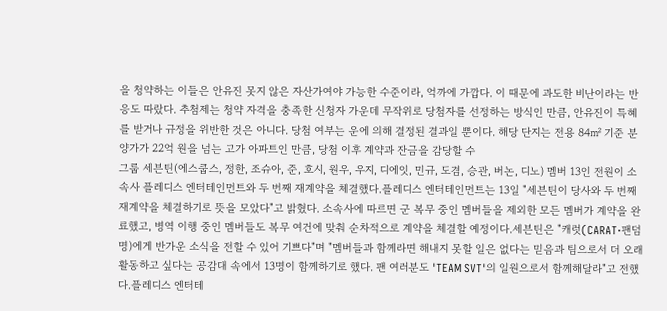을 청약하는 이들은 안유진 못지 않은 자산가여야 가능한 수준이라, 억까에 가깝다. 이 때문에 과도한 비난이라는 반응도 따랐다. 추첨제는 청약 자격을 충족한 신청자 가운데 무작위로 당첨자를 선정하는 방식인 만큼, 안유진이 특혜를 받거나 규정을 위반한 것은 아니다. 당첨 여부는 운에 의해 결정된 결과일 뿐이다. 해당 단지는 전용 84㎡ 기준 분양가가 22억 원을 넘는 고가 아파트인 만큼, 당첨 이후 계약과 잔금을 감당할 수
그룹 세븐틴(에스쿱스, 정한, 조슈아, 준, 호시, 원우, 우지, 디에잇, 민규, 도겸, 승관, 버논, 디노) 멤버 13인 전원이 소속사 플레디스 엔터테인먼트와 두 번째 재계약을 체결했다.플레디스 엔터테인먼트는 13일 "세븐틴이 당사와 두 번째 재계약을 체결하기로 뜻을 모았다"고 밝혔다. 소속사에 따르면 군 복무 중인 멤버들을 제외한 모든 멤버가 계약을 완료했고, 병역 이행 중인 멤버들도 복무 여건에 맞춰 순차적으로 계약을 체결할 예정이다.세븐틴은 "캐럿(CARAT·팬덤명)에게 반가운 소식을 전할 수 있어 기쁘다"며 "멤버들과 함께라면 해내지 못할 일은 없다는 믿음과 팀으로서 더 오래 활동하고 싶다는 공감대 속에서 13명이 함께하기로 했다. 팬 여러분도 'TEAM SVT'의 일원으로서 함께해달라"고 전했다.플레디스 엔터테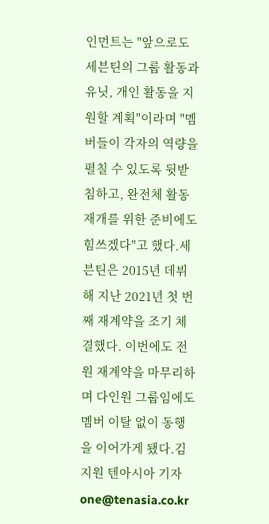인먼트는 "앞으로도 세븐틴의 그룹 활동과 유닛, 개인 활동을 지원할 계획"이라며 "멤버들이 각자의 역량을 펼칠 수 있도록 뒷받침하고, 완전체 활동 재개를 위한 준비에도 힘쓰겠다"고 했다.세븐틴은 2015년 데뷔해 지난 2021년 첫 번째 재계약을 조기 체결했다. 이번에도 전원 재계약을 마무리하며 다인원 그룹임에도 멤버 이탈 없이 동행을 이어가게 됐다.김지원 텐아시아 기자 one@tenasia.co.kr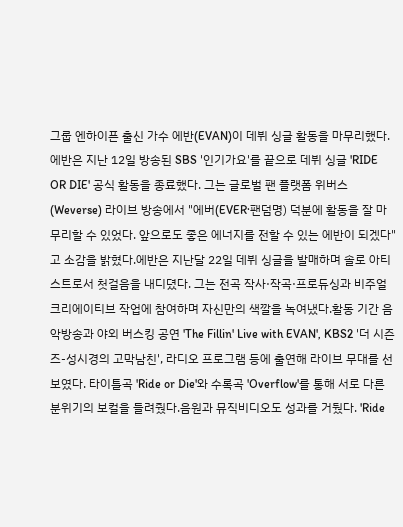그룹 엔하이픈 출신 가수 에반(EVAN)이 데뷔 싱글 활동을 마무리했다.에반은 지난 12일 방송된 SBS '인기가요'를 끝으로 데뷔 싱글 'RIDE OR DIE' 공식 활동을 종료했다. 그는 글로벌 팬 플랫폼 위버스(Weverse) 라이브 방송에서 "에버(EVER·팬덤명) 덕분에 활동을 잘 마무리할 수 있었다. 앞으로도 좋은 에너지를 전할 수 있는 에반이 되겠다"고 소감을 밝혔다.에반은 지난달 22일 데뷔 싱글을 발매하며 솔로 아티스트로서 첫걸음을 내디뎠다. 그는 전곡 작사·작곡·프로듀싱과 비주얼 크리에이티브 작업에 참여하며 자신만의 색깔을 녹여냈다.활동 기간 음악방송과 야외 버스킹 공연 'The Fillin' Live with EVAN', KBS2 '더 시즌즈-성시경의 고막남친', 라디오 프로그램 등에 출연해 라이브 무대를 선보였다. 타이틀곡 'Ride or Die'와 수록곡 'Overflow'를 통해 서로 다른 분위기의 보컬을 들려줬다.음원과 뮤직비디오도 성과를 거뒀다. 'Ride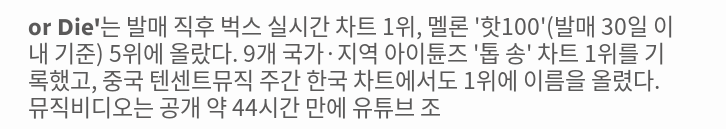or Die'는 발매 직후 벅스 실시간 차트 1위, 멜론 '핫100'(발매 30일 이내 기준) 5위에 올랐다. 9개 국가·지역 아이튠즈 '톱 송' 차트 1위를 기록했고, 중국 텐센트뮤직 주간 한국 차트에서도 1위에 이름을 올렸다. 뮤직비디오는 공개 약 44시간 만에 유튜브 조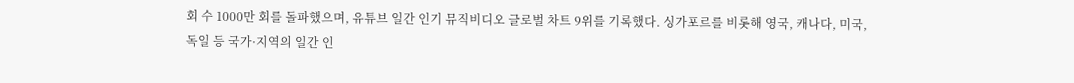회 수 1000만 회를 돌파했으며, 유튜브 일간 인기 뮤직비디오 글로벌 차트 9위를 기록했다. 싱가포르를 비롯해 영국, 캐나다, 미국, 독일 등 국가·지역의 일간 인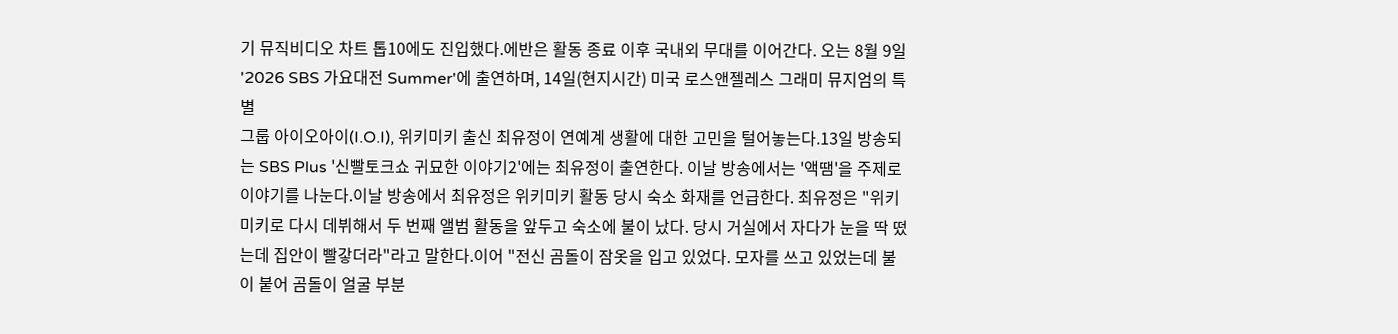기 뮤직비디오 차트 톱10에도 진입했다.에반은 활동 종료 이후 국내외 무대를 이어간다. 오는 8월 9일 '2026 SBS 가요대전 Summer'에 출연하며, 14일(현지시간) 미국 로스앤젤레스 그래미 뮤지엄의 특별
그룹 아이오아이(I.O.I), 위키미키 출신 최유정이 연예계 생활에 대한 고민을 털어놓는다.13일 방송되는 SBS Plus '신빨토크쇼 귀묘한 이야기2'에는 최유정이 출연한다. 이날 방송에서는 '액땜'을 주제로 이야기를 나눈다.이날 방송에서 최유정은 위키미키 활동 당시 숙소 화재를 언급한다. 최유정은 "위키미키로 다시 데뷔해서 두 번째 앨범 활동을 앞두고 숙소에 불이 났다. 당시 거실에서 자다가 눈을 딱 떴는데 집안이 빨갛더라"라고 말한다.이어 "전신 곰돌이 잠옷을 입고 있었다. 모자를 쓰고 있었는데 불이 붙어 곰돌이 얼굴 부분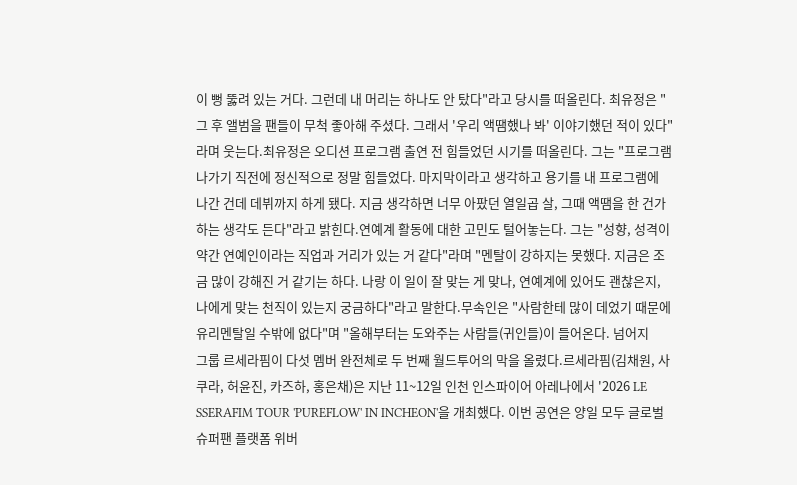이 뻥 뚫려 있는 거다. 그런데 내 머리는 하나도 안 탔다"라고 당시를 떠올린다. 최유정은 "그 후 앨범을 팬들이 무척 좋아해 주셨다. 그래서 '우리 액땜했나 봐' 이야기했던 적이 있다"라며 웃는다.최유정은 오디션 프로그램 출연 전 힘들었던 시기를 떠올린다. 그는 "프로그램 나가기 직전에 정신적으로 정말 힘들었다. 마지막이라고 생각하고 용기를 내 프로그램에 나간 건데 데뷔까지 하게 됐다. 지금 생각하면 너무 아팠던 열일곱 살, 그때 액땜을 한 건가 하는 생각도 든다"라고 밝힌다.연예계 활동에 대한 고민도 털어놓는다. 그는 "성향, 성격이 약간 연예인이라는 직업과 거리가 있는 거 같다"라며 "멘탈이 강하지는 못했다. 지금은 조금 많이 강해진 거 같기는 하다. 나랑 이 일이 잘 맞는 게 맞나, 연예계에 있어도 괜찮은지, 나에게 맞는 천직이 있는지 궁금하다"라고 말한다.무속인은 "사람한테 많이 데었기 때문에 유리멘탈일 수밖에 없다"며 "올해부터는 도와주는 사람들(귀인들)이 들어온다. 넘어지
그룹 르세라핌이 다섯 멤버 완전체로 두 번째 월드투어의 막을 올렸다.르세라핌(김채원, 사쿠라, 허윤진, 카즈하, 홍은채)은 지난 11~12일 인천 인스파이어 아레나에서 '2026 LE SSERAFIM TOUR 'PUREFLOW' IN INCHEON'을 개최했다. 이번 공연은 양일 모두 글로벌 슈퍼팬 플랫폼 위버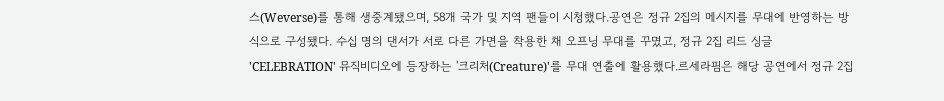스(Weverse)를 통해 생중계됐으며, 58개 국가 및 지역 팬들이 시청했다.공연은 정규 2집의 메시지를 무대에 반영하는 방식으로 구성됐다. 수십 명의 댄서가 서로 다른 가면을 착용한 채 오프닝 무대를 꾸몄고, 정규 2집 리드 싱글 'CELEBRATION' 뮤직비디오에 등장하는 '크리처(Creature)'를 무대 연출에 활용했다.르세라핌은 해당 공연에서 정규 2집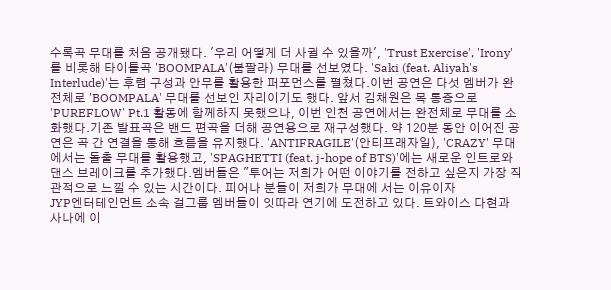수록곡 무대를 처음 공개됐다. '우리 어떻게 더 사귈 수 있을까', 'Trust Exercise', 'Irony'를 비롯해 타이틀곡 'BOOMPALA'(붐팔라) 무대를 선보였다. 'Saki (feat. Aliyah's Interlude)'는 후렴 구성과 안무를 활용한 퍼포먼스를 펼쳤다.이번 공연은 다섯 멤버가 완전체로 'BOOMPALA' 무대를 선보인 자리이기도 했다. 앞서 김채원은 목 통증으로 'PUREFLOW' Pt.1 활동에 함께하지 못했으나, 이번 인천 공연에서는 완전체로 무대를 소화했다.기존 발표곡은 밴드 편곡을 더해 공연용으로 재구성했다. 약 120분 동안 이어진 공연은 곡 간 연결을 통해 흐름을 유지했다. 'ANTIFRAGILE'(안티프래자일), 'CRAZY' 무대에서는 돌출 무대를 활용했고, 'SPAGHETTI (feat. j-hope of BTS)'에는 새로운 인트로와 댄스 브레이크를 추가했다.멤버들은 "투어는 저희가 어떤 이야기를 전하고 싶은지 가장 직관적으로 느낄 수 있는 시간이다. 피어나 분들이 저희가 무대에 서는 이유이자
JYP엔터테인먼트 소속 걸그룹 멤버들이 잇따라 연기에 도전하고 있다. 트와이스 다현과 사나에 이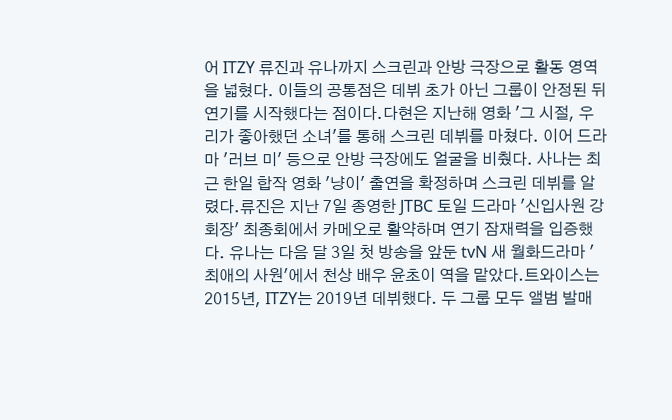어 ITZY 류진과 유나까지 스크린과 안방 극장으로 활동 영역을 넓혔다. 이들의 공통점은 데뷔 초가 아닌 그룹이 안정된 뒤 연기를 시작했다는 점이다.다현은 지난해 영화 '그 시절, 우리가 좋아했던 소녀'를 통해 스크린 데뷔를 마쳤다. 이어 드라마 '러브 미' 등으로 안방 극장에도 얼굴을 비췄다. 사나는 최근 한일 합작 영화 '냥이' 출연을 확정하며 스크린 데뷔를 알렸다.류진은 지난 7일 종영한 JTBC 토일 드라마 '신입사원 강회장' 최종회에서 카메오로 활약하며 연기 잠재력을 입증했다. 유나는 다음 달 3일 첫 방송을 앞둔 tvN 새 월화드라마 '최애의 사원'에서 천상 배우 윤초이 역을 맡았다.트와이스는 2015년, ITZY는 2019년 데뷔했다. 두 그룹 모두 앨범 발매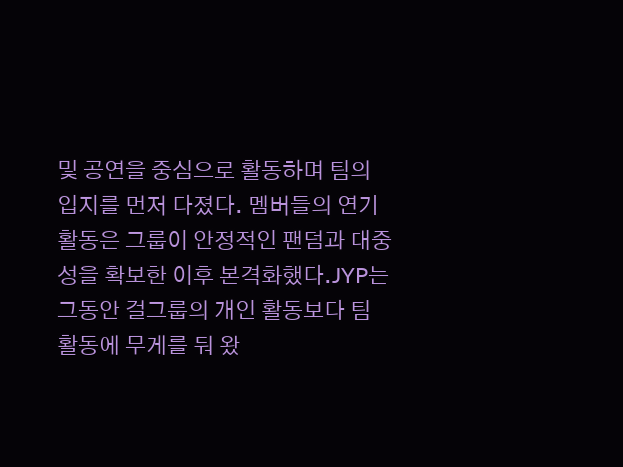및 공연을 중심으로 활동하며 팀의 입지를 먼저 다졌다. 멤버들의 연기 활동은 그룹이 안정적인 팬덤과 대중성을 확보한 이후 본격화했다.JYP는 그동안 걸그룹의 개인 활동보다 팀 활동에 무게를 둬 왔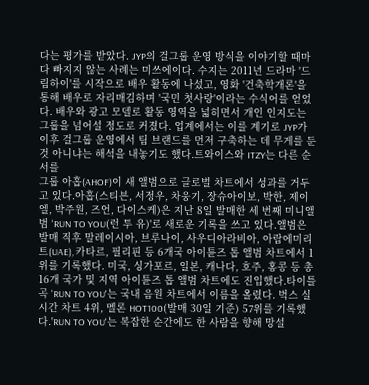다는 평가를 받았다. JYP의 걸그룹 운영 방식을 이야기할 때마다 빠지지 않는 사례는 미쓰에이다. 수지는 2011년 드라마 '드림하이'를 시작으로 배우 활동에 나섰고, 영화 '건축학개론'을 통해 배우로 자리매김하며 '국민 첫사랑'이라는 수식어를 얻었다. 배우와 광고 모델로 활동 영역을 넓히면서 개인 인지도는 그룹을 넘어설 정도로 커졌다. 업계에서는 이를 계기로 JYP가 이후 걸그룹 운영에서 팀 브랜드를 먼저 구축하는 데 무게를 둔 것 아니냐는 해석을 내놓기도 했다.트와이스와 ITZY는 다른 순서를
그룹 아홉(AHOF)이 새 앨범으로 글로벌 차트에서 성과를 거두고 있다.아홉(스티븐, 서정우, 차웅기, 장슈아이보, 박한, 제이엘, 박주원, 즈언, 다이스케)은 지난 8일 발매한 세 번째 미니앨범 'RUN TO YOU(런 투 유)'로 새로운 기록을 쓰고 있다.앨범은 발매 직후 말레이시아, 브루나이, 사우디아라비아, 아랍에미리트(UAE), 카타르, 필리핀 등 6개국 아이튠즈 톱 앨범 차트에서 1위를 기록했다. 미국, 싱가포르, 일본, 캐나다, 호주, 홍콩 등 총 16개 국가 및 지역 아이튠즈 톱 앨범 차트에도 진입했다.타이틀곡 'RUN TO YOU'는 국내 음원 차트에서 이름을 올렸다. 벅스 실시간 차트 4위, 멜론 HOT100(발매 30일 기준) 57위를 기록했다.'RUN TO YOU'는 복잡한 순간에도 한 사람을 향해 망설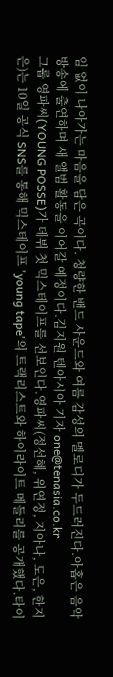임 없이 나아가는 마음을 담은 곡이다. 청량한 밴드 사운드와 여름 감성의 멜로디가 두드러진다.아홉은 음악방송에 출연하며 새 앨범 활동을 이어갈 예정이다.김지원 텐아시아 기자 one@tenasia.co.kr
그룹 영파씨(YOUNG POSSE)가 데뷔 첫 믹스테이프를 선보인다.영파씨(정선혜, 위연정, 지아나, 도은, 한지은)는 10일 공식 SNS를 통해 믹스테이프 'young tape'의 트랙리스트와 하이라이트 메들리를 공개했다.타이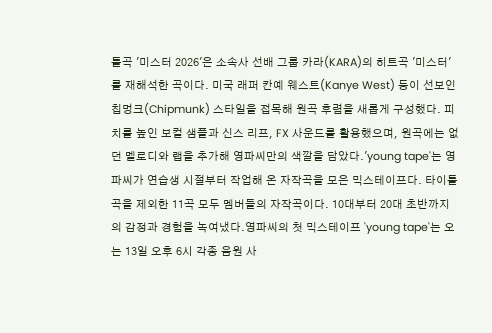틀곡 '미스터 2026'은 소속사 선배 그룹 카라(KARA)의 히트곡 '미스터'를 재해석한 곡이다. 미국 래퍼 칸예 웨스트(Kanye West) 등이 선보인 칩멍크(Chipmunk) 스타일을 접목해 원곡 후렴을 새롭게 구성했다. 피치를 높인 보컬 샘플과 신스 리프, FX 사운드를 활용했으며, 원곡에는 없던 멜로디와 랩을 추가해 영파씨만의 색깔을 담았다.'young tape'는 영파씨가 연습생 시절부터 작업해 온 자작곡을 모은 믹스테이프다. 타이틀곡을 제외한 11곡 모두 멤버들의 자작곡이다. 10대부터 20대 초반까지의 감정과 경험을 녹여냈다.영파씨의 첫 믹스테이프 'young tape'는 오는 13일 오후 6시 각종 음원 사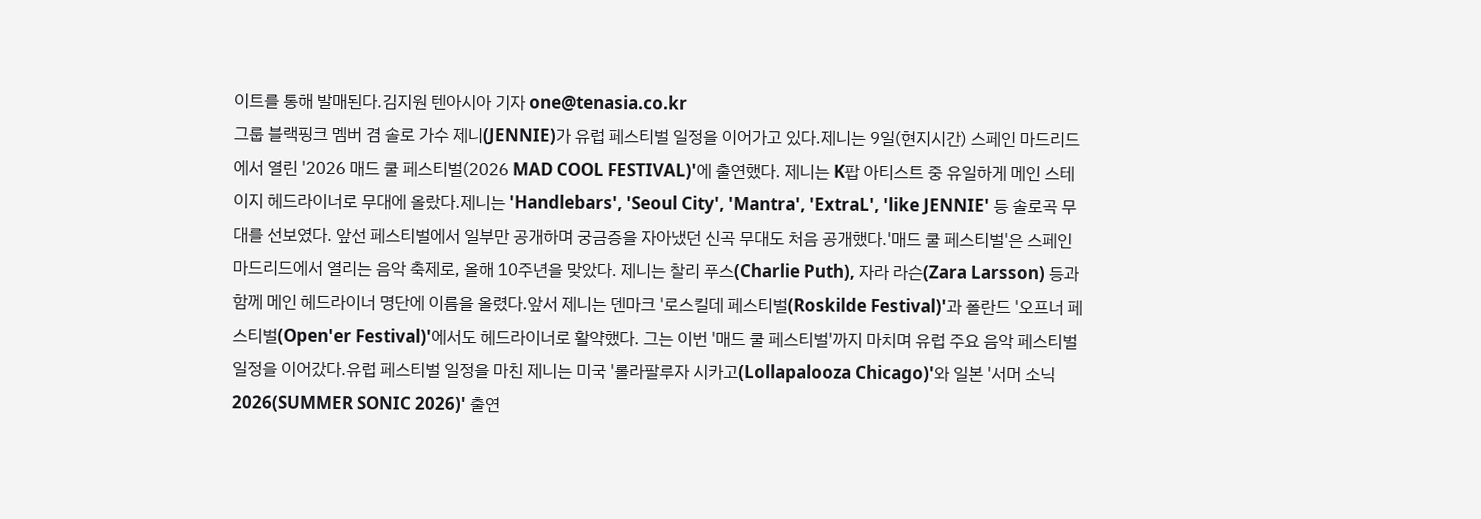이트를 통해 발매된다.김지원 텐아시아 기자 one@tenasia.co.kr
그룹 블랙핑크 멤버 겸 솔로 가수 제니(JENNIE)가 유럽 페스티벌 일정을 이어가고 있다.제니는 9일(현지시간) 스페인 마드리드에서 열린 '2026 매드 쿨 페스티벌(2026 MAD COOL FESTIVAL)'에 출연했다. 제니는 K팝 아티스트 중 유일하게 메인 스테이지 헤드라이너로 무대에 올랐다.제니는 'Handlebars', 'Seoul City', 'Mantra', 'ExtraL', 'like JENNIE' 등 솔로곡 무대를 선보였다. 앞선 페스티벌에서 일부만 공개하며 궁금증을 자아냈던 신곡 무대도 처음 공개했다.'매드 쿨 페스티벌'은 스페인 마드리드에서 열리는 음악 축제로, 올해 10주년을 맞았다. 제니는 찰리 푸스(Charlie Puth), 자라 라슨(Zara Larsson) 등과 함께 메인 헤드라이너 명단에 이름을 올렸다.앞서 제니는 덴마크 '로스킬데 페스티벌(Roskilde Festival)'과 폴란드 '오프너 페스티벌(Open'er Festival)'에서도 헤드라이너로 활약했다. 그는 이번 '매드 쿨 페스티벌'까지 마치며 유럽 주요 음악 페스티벌 일정을 이어갔다.유럽 페스티벌 일정을 마친 제니는 미국 '롤라팔루자 시카고(Lollapalooza Chicago)'와 일본 '서머 소닉 2026(SUMMER SONIC 2026)' 출연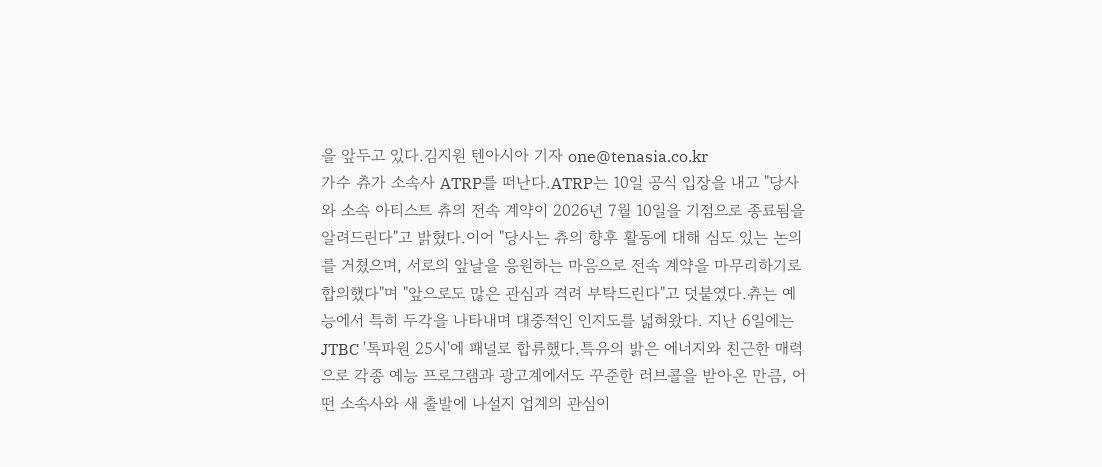을 앞두고 있다.김지원 텐아시아 기자 one@tenasia.co.kr
가수 츄가 소속사 ATRP를 떠난다.ATRP는 10일 공식 입장을 내고 "당사와 소속 아티스트 츄의 전속 계약이 2026년 7월 10일을 기점으로 종료됨을 알려드린다"고 밝혔다.이어 "당사는 츄의 향후 활동에 대해 심도 있는 논의를 거쳤으며, 서로의 앞날을 응원하는 마음으로 전속 계약을 마무리하기로 합의했다"며 "앞으로도 많은 관심과 격려 부탁드린다"고 덧붙였다.츄는 예능에서 특히 두각을 나타내며 대중적인 인지도를 넓혀왔다. 지난 6일에는 JTBC '톡파원 25시'에 패널로 합류했다.특유의 밝은 에너지와 친근한 매력으로 각종 예능 프로그램과 광고계에서도 꾸준한 러브콜을 받아온 만큼, 어떤 소속사와 새 출발에 나설지 업계의 관심이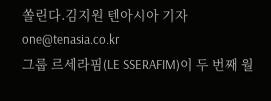쏠린다.김지원 텐아시아 기자 one@tenasia.co.kr
그룹 르세라핌(LE SSERAFIM)이 두 번째 월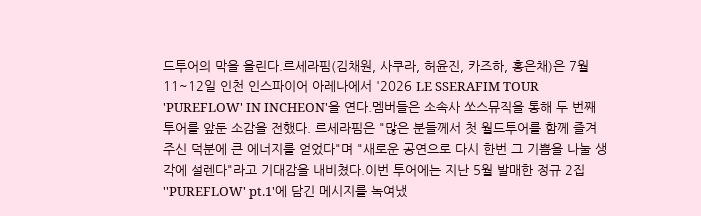드투어의 막을 올린다.르세라핌(김채원, 사쿠라, 허윤진, 카즈하, 홍은채)은 7월 11~12일 인천 인스파이어 아레나에서 '2026 LE SSERAFIM TOUR 'PUREFLOW' IN INCHEON'을 연다.멤버들은 소속사 쏘스뮤직을 통해 두 번째 투어를 앞둔 소감을 전했다. 르세라핌은 "많은 분들께서 첫 월드투어를 함께 즐겨주신 덕분에 큰 에너지를 얻었다"며 "새로운 공연으로 다시 한번 그 기쁨을 나눌 생각에 설렌다"라고 기대감을 내비쳤다.이번 투어에는 지난 5월 발매한 정규 2집 ''PUREFLOW' pt.1'에 담긴 메시지를 녹여냈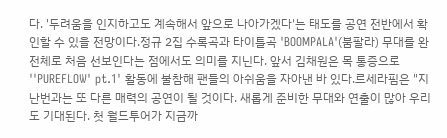다. '두려움을 인지하고도 계속해서 앞으로 나아가겠다'는 태도를 공연 전반에서 확인할 수 있을 전망이다.정규 2집 수록곡과 타이틀곡 'BOOMPALA'(붐팔라) 무대를 완전체로 처음 선보인다는 점에서도 의미를 지닌다. 앞서 김채원은 목 통증으로 ''PUREFLOW' pt.1' 활동에 불참해 팬들의 아쉬움을 자아낸 바 있다.르세라핌은 "지난번과는 또 다른 매력의 공연이 될 것이다. 새롭게 준비한 무대와 연출이 많아 우리도 기대된다. 첫 월드투어가 지금까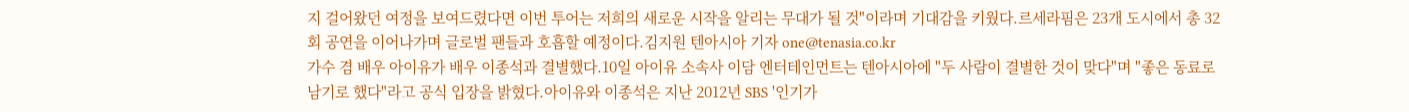지 걸어왔던 여정을 보여드렸다면 이번 투어는 저희의 새로운 시작을 알리는 무대가 될 것"이라며 기대감을 키웠다.르세라핌은 23개 도시에서 총 32회 공연을 이어나가며 글로벌 팬들과 호흡할 예정이다.김지원 텐아시아 기자 one@tenasia.co.kr
가수 겸 배우 아이유가 배우 이종석과 결별했다.10일 아이유 소속사 이담 엔터테인먼트는 텐아시아에 "두 사람이 결별한 것이 맞다"며 "좋은 동료로 남기로 했다"라고 공식 입장을 밝혔다.아이유와 이종석은 지난 2012년 SBS '인기가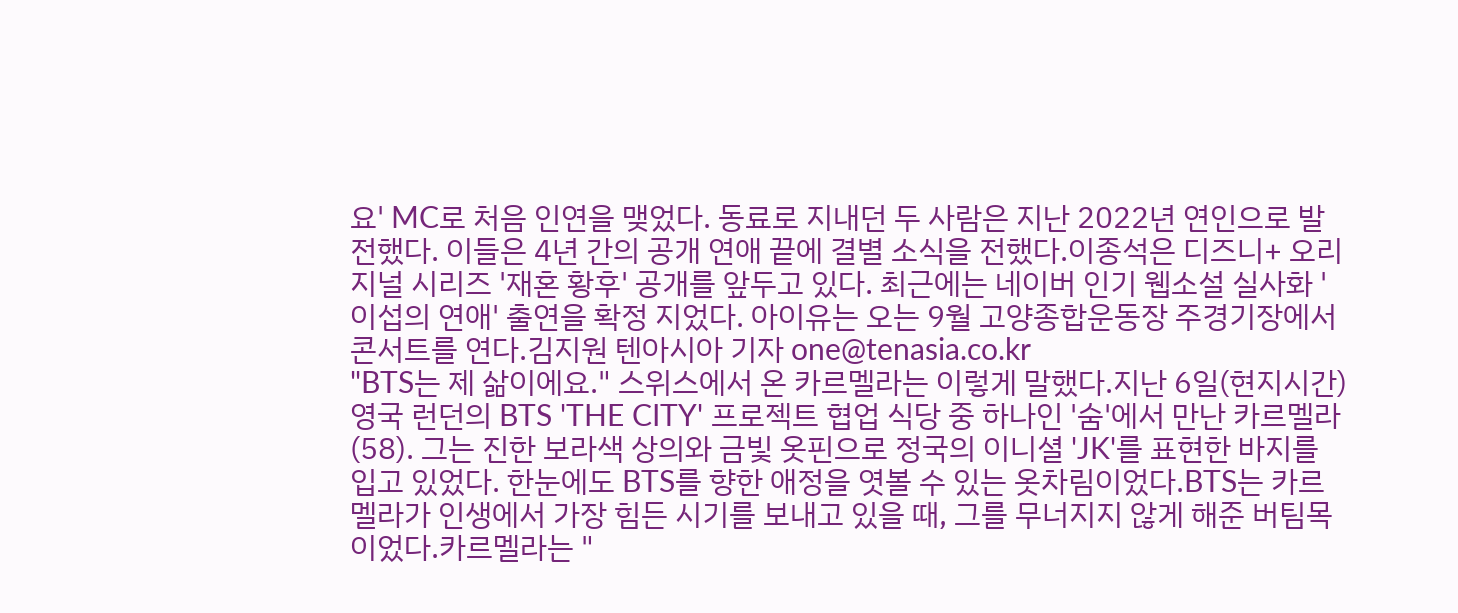요' MC로 처음 인연을 맺었다. 동료로 지내던 두 사람은 지난 2022년 연인으로 발전했다. 이들은 4년 간의 공개 연애 끝에 결별 소식을 전했다.이종석은 디즈니+ 오리지널 시리즈 '재혼 황후' 공개를 앞두고 있다. 최근에는 네이버 인기 웹소설 실사화 '이섭의 연애' 출연을 확정 지었다. 아이유는 오는 9월 고양종합운동장 주경기장에서 콘서트를 연다.김지원 텐아시아 기자 one@tenasia.co.kr
"BTS는 제 삶이에요." 스위스에서 온 카르멜라는 이렇게 말했다.지난 6일(현지시간) 영국 런던의 BTS 'THE CITY' 프로젝트 협업 식당 중 하나인 '숨'에서 만난 카르멜라(58). 그는 진한 보라색 상의와 금빛 옷핀으로 정국의 이니셜 'JK'를 표현한 바지를 입고 있었다. 한눈에도 BTS를 향한 애정을 엿볼 수 있는 옷차림이었다.BTS는 카르멜라가 인생에서 가장 힘든 시기를 보내고 있을 때, 그를 무너지지 않게 해준 버팀목이었다.카르멜라는 "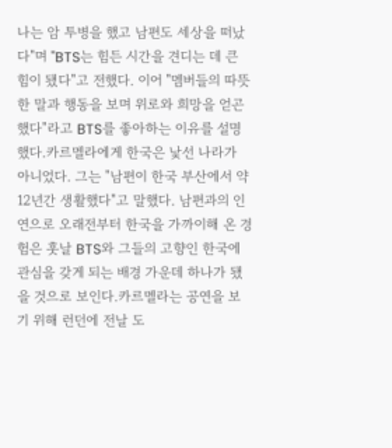나는 암 투병을 했고 남편도 세상을 떠났다"며 "BTS는 힘든 시간을 견디는 데 큰 힘이 됐다"고 전했다. 이어 "멤버들의 따뜻한 말과 행동을 보며 위로와 희망을 얻곤 했다"라고 BTS를 좋아하는 이유를 설명했다.카르멜라에게 한국은 낯선 나라가 아니었다. 그는 "남편이 한국 부산에서 약 12년간 생활했다"고 말했다. 남편과의 인연으로 오래전부터 한국을 가까이해 온 경험은 훗날 BTS와 그들의 고향인 한국에 관심을 갖게 되는 배경 가운데 하나가 됐을 것으로 보인다.카르멜라는 공연을 보기 위해 런던에 전날 도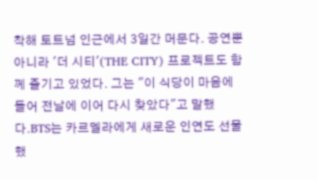착해 토트넘 인근에서 3일간 머문다. 공연뿐 아니라 '더 시티'(THE CITY) 프로젝트도 함께 즐기고 있었다. 그는 "이 식당이 마음에 들어 전날에 이어 다시 찾았다"고 말했다.BTS는 카르멜라에게 새로운 인연도 선물했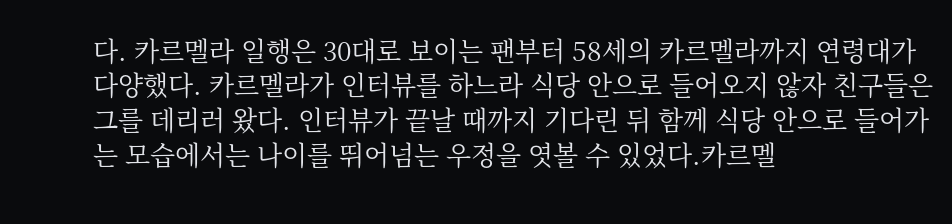다. 카르멜라 일행은 30대로 보이는 팬부터 58세의 카르멜라까지 연령대가 다양했다. 카르멜라가 인터뷰를 하느라 식당 안으로 들어오지 않자 친구들은 그를 데리러 왔다. 인터뷰가 끝날 때까지 기다린 뒤 함께 식당 안으로 들어가는 모습에서는 나이를 뛰어넘는 우정을 엿볼 수 있었다.카르멜